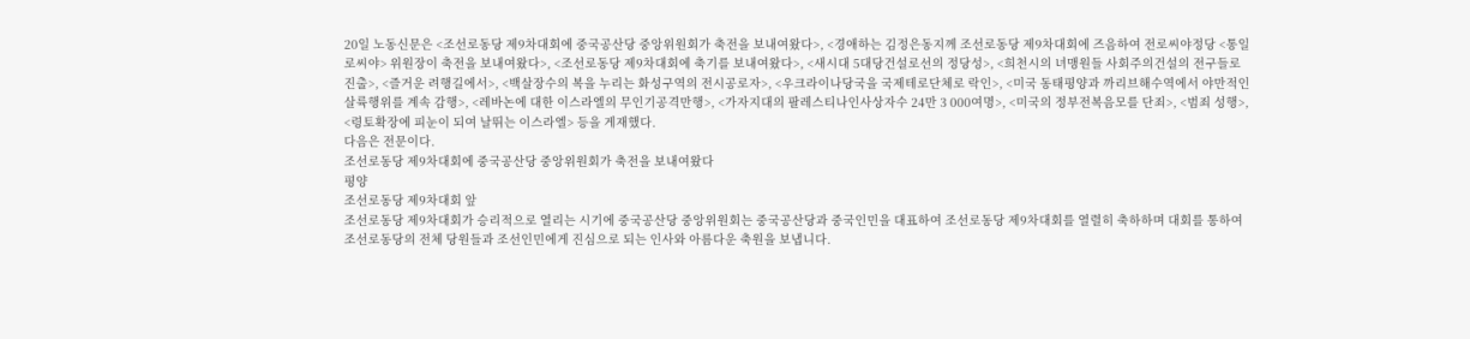20일 노동신문은 <조선로동당 제9차대회에 중국공산당 중앙위원회가 축전을 보내여왔다>, <경애하는 김정은동지께 조선로동당 제9차대회에 즈음하여 전로씨야정당 <통일로씨야> 위원장이 축전을 보내여왔다>, <조선로동당 제9차대회에 축기를 보내여왔다>, <새시대 5대당건설로선의 정당성>, <희천시의 녀맹원들 사회주의건설의 전구들로 진출>, <즐거운 려행길에서>, <백살장수의 복을 누리는 화성구역의 전시공로자>, <우크라이나당국을 국제테로단체로 락인>, <미국 동태평양과 까리브해수역에서 야만적인 살륙행위를 계속 감행>, <레바논에 대한 이스라엘의 무인기공격만행>, <가자지대의 팔레스티나인사상자수 24만 3 000여명>, <미국의 정부전복음모를 단죄>, <범죄 성행>, <령토확장에 피눈이 되여 날뛰는 이스라엘> 등을 게재했다.
다음은 전문이다.
조선로동당 제9차대회에 중국공산당 중앙위원회가 축전을 보내여왔다
평양
조선로동당 제9차대회 앞
조선로동당 제9차대회가 승리적으로 열리는 시기에 중국공산당 중앙위원회는 중국공산당과 중국인민을 대표하여 조선로동당 제9차대회를 열렬히 축하하며 대회를 통하여 조선로동당의 전체 당원들과 조선인민에게 진심으로 되는 인사와 아름다운 축원을 보냅니다.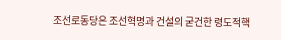조선로동당은 조선혁명과 건설의 굳건한 령도적핵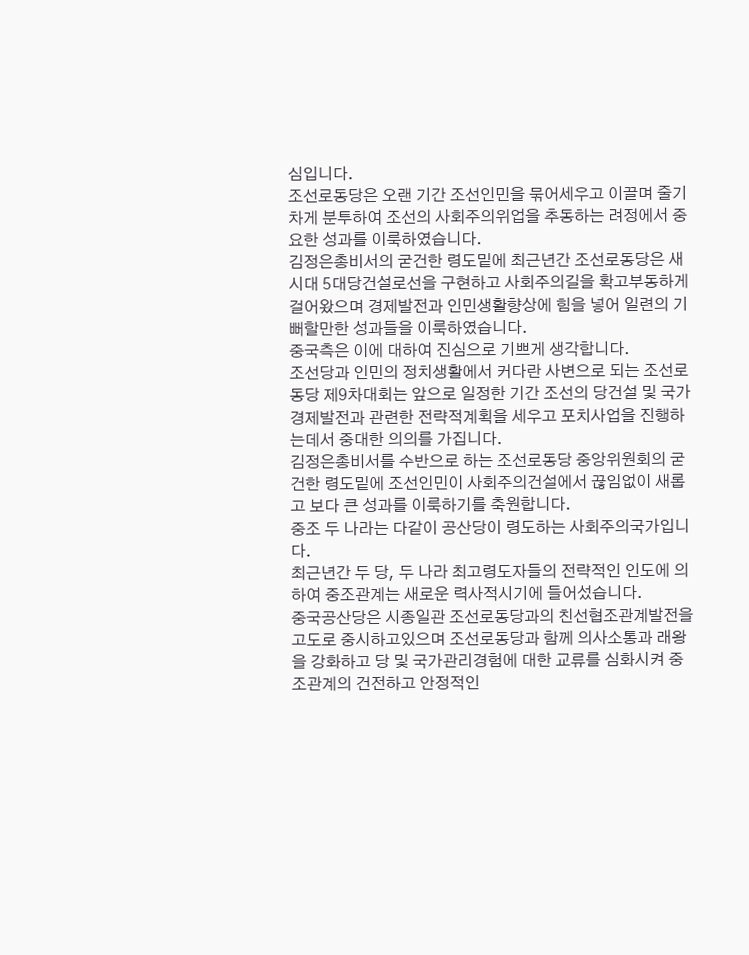심입니다.
조선로동당은 오랜 기간 조선인민을 묶어세우고 이끌며 줄기차게 분투하여 조선의 사회주의위업을 추동하는 려정에서 중요한 성과를 이룩하였습니다.
김정은총비서의 굳건한 령도밑에 최근년간 조선로동당은 새시대 5대당건설로선을 구현하고 사회주의길을 확고부동하게 걸어왔으며 경제발전과 인민생활향상에 힘을 넣어 일련의 기뻐할만한 성과들을 이룩하였습니다.
중국측은 이에 대하여 진심으로 기쁘게 생각합니다.
조선당과 인민의 정치생활에서 커다란 사변으로 되는 조선로동당 제9차대회는 앞으로 일정한 기간 조선의 당건설 및 국가경제발전과 관련한 전략적계획을 세우고 포치사업을 진행하는데서 중대한 의의를 가집니다.
김정은총비서를 수반으로 하는 조선로동당 중앙위원회의 굳건한 령도밑에 조선인민이 사회주의건설에서 끊임없이 새롭고 보다 큰 성과를 이룩하기를 축원합니다.
중조 두 나라는 다같이 공산당이 령도하는 사회주의국가입니다.
최근년간 두 당, 두 나라 최고령도자들의 전략적인 인도에 의하여 중조관계는 새로운 력사적시기에 들어섰습니다.
중국공산당은 시종일관 조선로동당과의 친선협조관계발전을 고도로 중시하고있으며 조선로동당과 함께 의사소통과 래왕을 강화하고 당 및 국가관리경험에 대한 교류를 심화시켜 중조관계의 건전하고 안정적인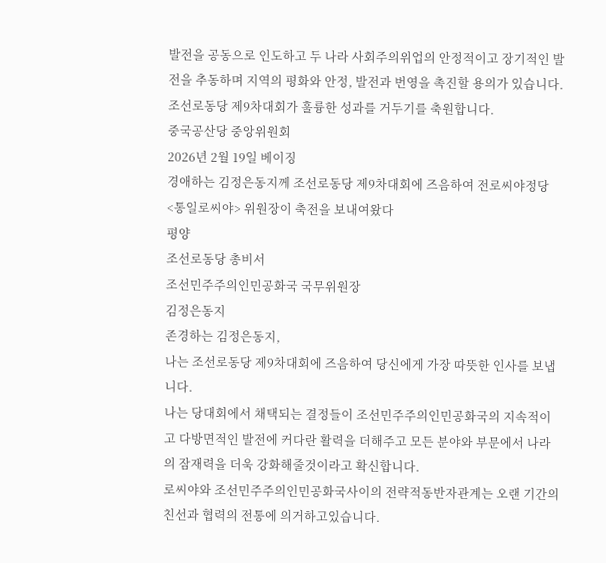발전을 공동으로 인도하고 두 나라 사회주의위업의 안정적이고 장기적인 발전을 추동하며 지역의 평화와 안정, 발전과 번영을 촉진할 용의가 있습니다.
조선로동당 제9차대회가 훌륭한 성과를 거두기를 축원합니다.
중국공산당 중앙위원회
2026년 2월 19일 베이징
경애하는 김정은동지께 조선로동당 제9차대회에 즈음하여 전로씨야정당
<통일로씨야> 위원장이 축전을 보내여왔다
평양
조선로동당 총비서
조선민주주의인민공화국 국무위원장
김정은동지
존경하는 김정은동지,
나는 조선로동당 제9차대회에 즈음하여 당신에게 가장 따뜻한 인사를 보냅니다.
나는 당대회에서 채택되는 결정들이 조선민주주의인민공화국의 지속적이고 다방면적인 발전에 커다란 활력을 더해주고 모든 분야와 부문에서 나라의 잠재력을 더욱 강화해줄것이라고 확신합니다.
로씨야와 조선민주주의인민공화국사이의 전략적동반자관계는 오랜 기간의 친선과 협력의 전통에 의거하고있습니다.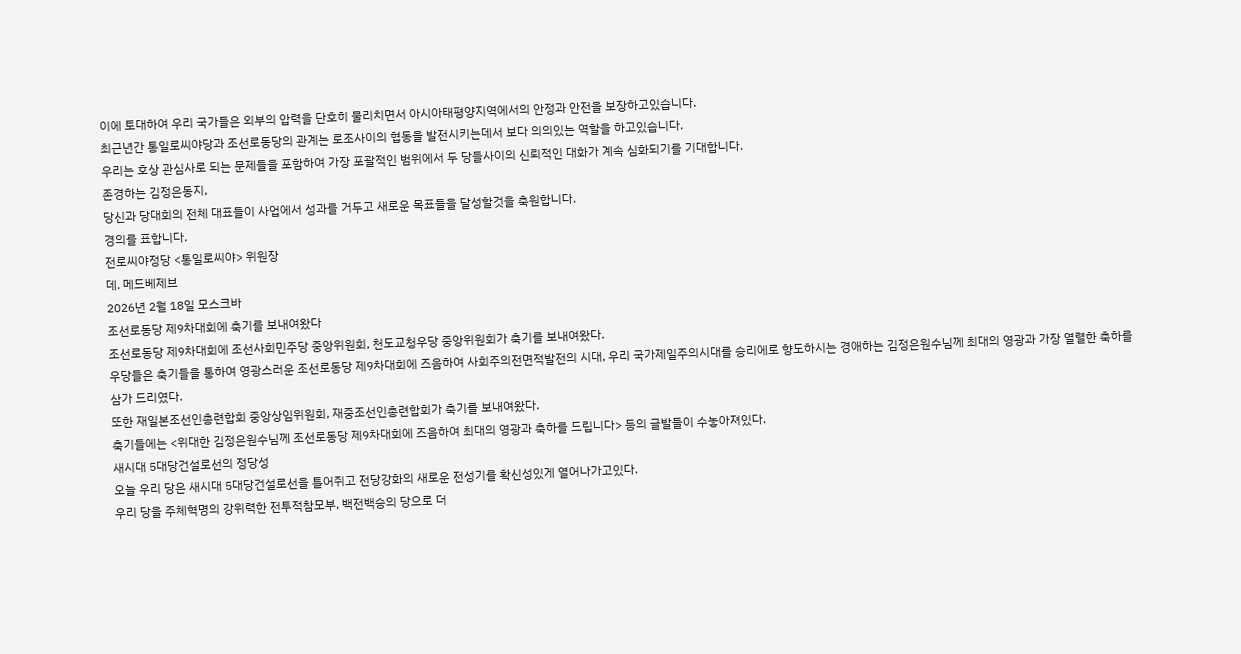이에 토대하여 우리 국가들은 외부의 압력을 단호히 물리치면서 아시아태평양지역에서의 안정과 안전을 보장하고있습니다.
최근년간 통일로씨야당과 조선로동당의 관계는 로조사이의 협동을 발전시키는데서 보다 의의있는 역할을 하고있습니다.
우리는 호상 관심사로 되는 문제들을 포함하여 가장 포괄적인 범위에서 두 당들사이의 신뢰적인 대화가 계속 심화되기를 기대합니다.
존경하는 김정은동지,
당신과 당대회의 전체 대표들이 사업에서 성과를 거두고 새로운 목표들을 달성할것을 축원합니다.
경의를 표합니다.
전로씨야정당 <통일로씨야> 위원장
데. 메드베제브
2026년 2월 18일 모스크바
조선로동당 제9차대회에 축기를 보내여왔다
조선로동당 제9차대회에 조선사회민주당 중앙위원회, 천도교청우당 중앙위원회가 축기를 보내여왔다.
우당들은 축기들을 통하여 영광스러운 조선로동당 제9차대회에 즈음하여 사회주의전면적발전의 시대, 우리 국가제일주의시대를 승리에로 향도하시는 경애하는 김정은원수님께 최대의 영광과 가장 열렬한 축하를 삼가 드리였다.
또한 재일본조선인총련합회 중앙상임위원회, 재중조선인총련합회가 축기를 보내여왔다.
축기들에는 <위대한 김정은원수님께 조선로동당 제9차대회에 즈음하여 최대의 영광과 축하를 드립니다> 등의 글발들이 수놓아져있다.
새시대 5대당건설로선의 정당성
오늘 우리 당은 새시대 5대당건설로선을 틀어쥐고 전당강화의 새로운 전성기를 확신성있게 열어나가고있다.
우리 당을 주체혁명의 강위력한 전투적참모부, 백전백승의 당으로 더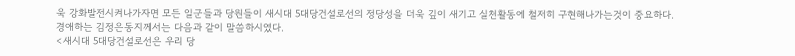욱 강화발전시켜나가자면 모든 일군들과 당원들이 새시대 5대당건설로선의 정당성을 더욱 깊이 새기고 실천활동에 철저히 구현해나가는것이 중요하다.
경애하는 김정은동지께서는 다음과 같이 말씀하시였다.
<새시대 5대당건설로선은 우리 당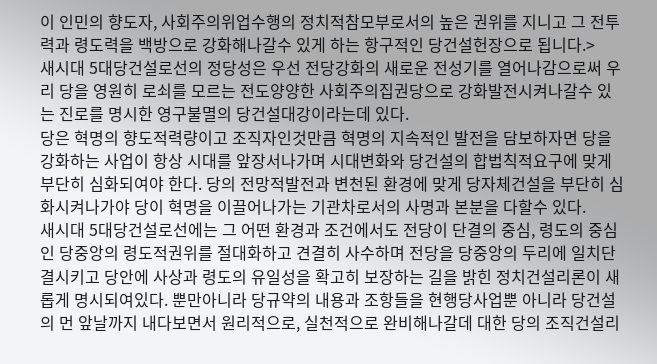이 인민의 향도자, 사회주의위업수행의 정치적참모부로서의 높은 권위를 지니고 그 전투력과 령도력을 백방으로 강화해나갈수 있게 하는 항구적인 당건설헌장으로 됩니다.>
새시대 5대당건설로선의 정당성은 우선 전당강화의 새로운 전성기를 열어나감으로써 우리 당을 영원히 로쇠를 모르는 전도양양한 사회주의집권당으로 강화발전시켜나갈수 있는 진로를 명시한 영구불멸의 당건설대강이라는데 있다.
당은 혁명의 향도적력량이고 조직자인것만큼 혁명의 지속적인 발전을 담보하자면 당을 강화하는 사업이 항상 시대를 앞장서나가며 시대변화와 당건설의 합법칙적요구에 맞게 부단히 심화되여야 한다. 당의 전망적발전과 변천된 환경에 맞게 당자체건설을 부단히 심화시켜나가야 당이 혁명을 이끌어나가는 기관차로서의 사명과 본분을 다할수 있다.
새시대 5대당건설로선에는 그 어떤 환경과 조건에서도 전당이 단결의 중심, 령도의 중심인 당중앙의 령도적권위를 절대화하고 견결히 사수하며 전당을 당중앙의 두리에 일치단결시키고 당안에 사상과 령도의 유일성을 확고히 보장하는 길을 밝힌 정치건설리론이 새롭게 명시되여있다. 뿐만아니라 당규약의 내용과 조항들을 현행당사업뿐 아니라 당건설의 먼 앞날까지 내다보면서 원리적으로, 실천적으로 완비해나갈데 대한 당의 조직건설리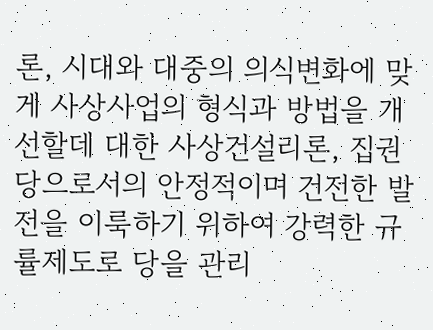론, 시대와 대중의 의식변화에 맞게 사상사업의 형식과 방법을 개선할데 대한 사상건설리론, 집권당으로서의 안정적이며 건전한 발전을 이룩하기 위하여 강력한 규률제도로 당을 관리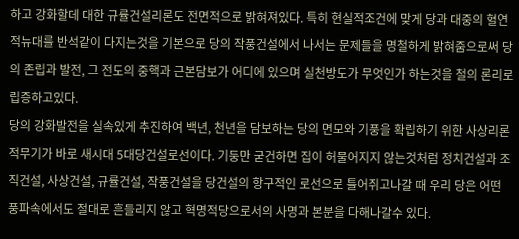하고 강화할데 대한 규률건설리론도 전면적으로 밝혀져있다. 특히 현실적조건에 맞게 당과 대중의 혈연적뉴대를 반석같이 다지는것을 기본으로 당의 작풍건설에서 나서는 문제들을 명철하게 밝혀줌으로써 당의 존립과 발전, 그 전도의 중핵과 근본담보가 어디에 있으며 실천방도가 무엇인가 하는것을 철의 론리로 립증하고있다.
당의 강화발전을 실속있게 추진하여 백년, 천년을 담보하는 당의 면모와 기풍을 확립하기 위한 사상리론적무기가 바로 새시대 5대당건설로선이다. 기둥만 굳건하면 집이 허물어지지 않는것처럼 정치건설과 조직건설, 사상건설, 규률건설, 작풍건설을 당건설의 항구적인 로선으로 틀어쥐고나갈 때 우리 당은 어떤 풍파속에서도 절대로 흔들리지 않고 혁명적당으로서의 사명과 본분을 다해나갈수 있다.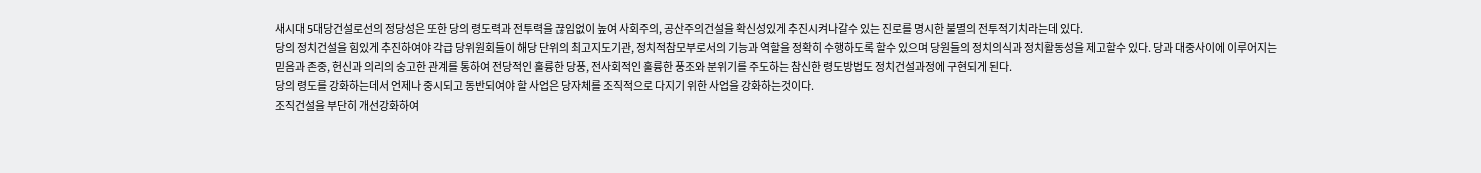새시대 5대당건설로선의 정당성은 또한 당의 령도력과 전투력을 끊임없이 높여 사회주의, 공산주의건설을 확신성있게 추진시켜나갈수 있는 진로를 명시한 불멸의 전투적기치라는데 있다.
당의 정치건설을 힘있게 추진하여야 각급 당위원회들이 해당 단위의 최고지도기관, 정치적참모부로서의 기능과 역할을 정확히 수행하도록 할수 있으며 당원들의 정치의식과 정치활동성을 제고할수 있다. 당과 대중사이에 이루어지는 믿음과 존중, 헌신과 의리의 숭고한 관계를 통하여 전당적인 훌륭한 당풍, 전사회적인 훌륭한 풍조와 분위기를 주도하는 참신한 령도방법도 정치건설과정에 구현되게 된다.
당의 령도를 강화하는데서 언제나 중시되고 동반되여야 할 사업은 당자체를 조직적으로 다지기 위한 사업을 강화하는것이다.
조직건설을 부단히 개선강화하여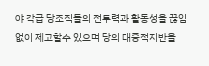야 각급 당조직들의 전투력과 활동성을 끊임없이 제고할수 있으며 당의 대중적지반을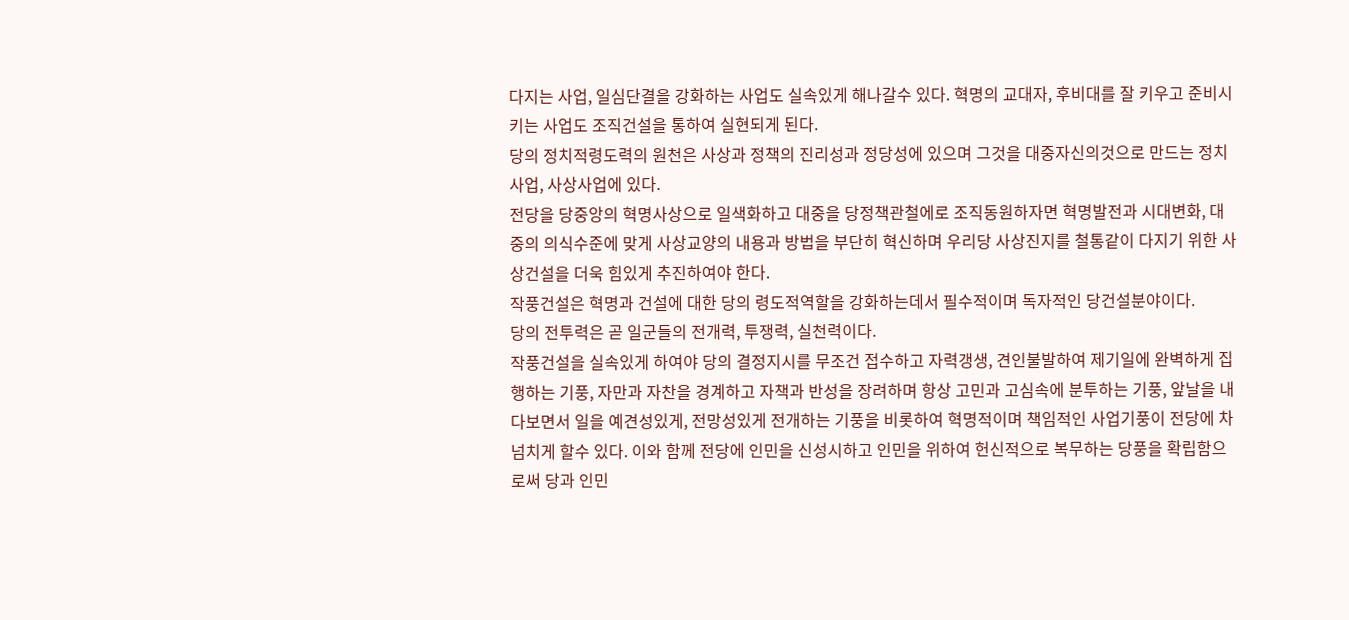다지는 사업, 일심단결을 강화하는 사업도 실속있게 해나갈수 있다. 혁명의 교대자, 후비대를 잘 키우고 준비시키는 사업도 조직건설을 통하여 실현되게 된다.
당의 정치적령도력의 원천은 사상과 정책의 진리성과 정당성에 있으며 그것을 대중자신의것으로 만드는 정치사업, 사상사업에 있다.
전당을 당중앙의 혁명사상으로 일색화하고 대중을 당정책관철에로 조직동원하자면 혁명발전과 시대변화, 대중의 의식수준에 맞게 사상교양의 내용과 방법을 부단히 혁신하며 우리당 사상진지를 철통같이 다지기 위한 사상건설을 더욱 힘있게 추진하여야 한다.
작풍건설은 혁명과 건설에 대한 당의 령도적역할을 강화하는데서 필수적이며 독자적인 당건설분야이다.
당의 전투력은 곧 일군들의 전개력, 투쟁력, 실천력이다.
작풍건설을 실속있게 하여야 당의 결정지시를 무조건 접수하고 자력갱생, 견인불발하여 제기일에 완벽하게 집행하는 기풍, 자만과 자찬을 경계하고 자책과 반성을 장려하며 항상 고민과 고심속에 분투하는 기풍, 앞날을 내다보면서 일을 예견성있게, 전망성있게 전개하는 기풍을 비롯하여 혁명적이며 책임적인 사업기풍이 전당에 차넘치게 할수 있다. 이와 함께 전당에 인민을 신성시하고 인민을 위하여 헌신적으로 복무하는 당풍을 확립함으로써 당과 인민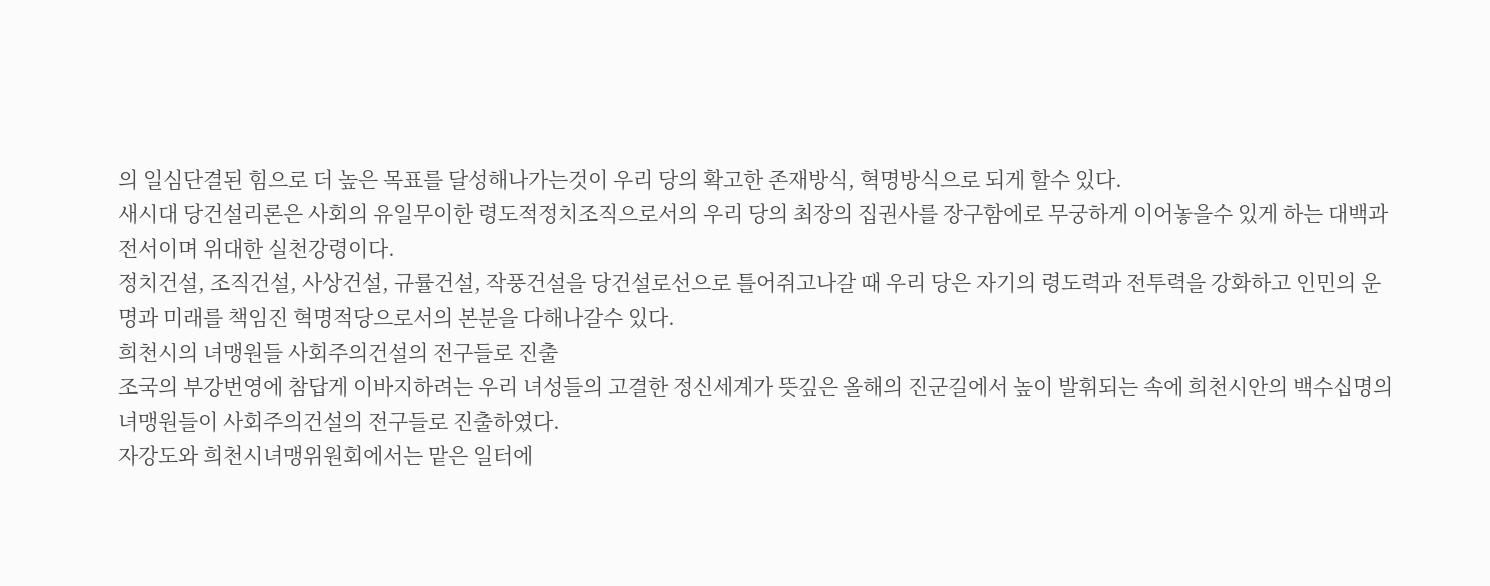의 일심단결된 힘으로 더 높은 목표를 달성해나가는것이 우리 당의 확고한 존재방식, 혁명방식으로 되게 할수 있다.
새시대 당건설리론은 사회의 유일무이한 령도적정치조직으로서의 우리 당의 최장의 집권사를 장구함에로 무궁하게 이어놓을수 있게 하는 대백과전서이며 위대한 실천강령이다.
정치건설, 조직건설, 사상건설, 규률건설, 작풍건설을 당건설로선으로 틀어쥐고나갈 때 우리 당은 자기의 령도력과 전투력을 강화하고 인민의 운명과 미래를 책임진 혁명적당으로서의 본분을 다해나갈수 있다.
희천시의 녀맹원들 사회주의건설의 전구들로 진출
조국의 부강번영에 참답게 이바지하려는 우리 녀성들의 고결한 정신세계가 뜻깊은 올해의 진군길에서 높이 발휘되는 속에 희천시안의 백수십명의 녀맹원들이 사회주의건설의 전구들로 진출하였다.
자강도와 희천시녀맹위원회에서는 맡은 일터에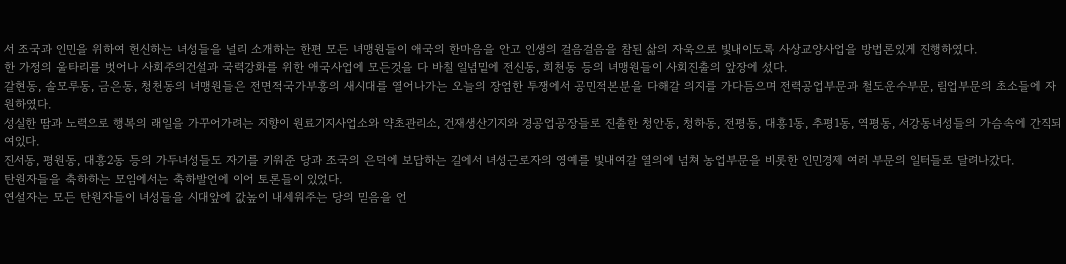서 조국과 인민을 위하여 헌신하는 녀성들을 널리 소개하는 한편 모든 녀맹원들이 애국의 한마음을 안고 인생의 걸음걸음을 참된 삶의 자욱으로 빛내이도록 사상교양사업을 방법론있게 진행하였다.
한 가정의 울타리를 벗어나 사회주의건설과 국력강화를 위한 애국사업에 모든것을 다 바칠 일념밑에 전신동, 희천동 등의 녀맹원들이 사회진출의 앞장에 섰다.
갈현동, 솔모루동, 금은동, 청천동의 녀맹원들은 전면적국가부흥의 새시대를 열어나가는 오늘의 장엄한 투쟁에서 공민적본분을 다해갈 의지를 가다듬으며 전력공업부문과 철도운수부문, 림업부문의 초소들에 자원하였다.
성실한 땀과 노력으로 행복의 래일을 가꾸어가려는 지향이 원료기지사업소와 약초관리소, 건재생산기지와 경공업공장들로 진출한 청안동, 청하동, 전평동, 대흥1동, 추평1동, 역평동, 서강동녀성들의 가슴속에 간직되여있다.
진서동, 평원동, 대흥2동 등의 가두녀성들도 자기를 키워준 당과 조국의 은덕에 보답하는 길에서 녀성근로자의 영예를 빛내여갈 열의에 넘쳐 농업부문을 비롯한 인민경제 여러 부문의 일터들로 달려나갔다.
탄원자들을 축하하는 모임에서는 축하발언에 이어 토론들이 있었다.
연설자는 모든 탄원자들이 녀성들을 시대앞에 값높이 내세워주는 당의 믿음을 언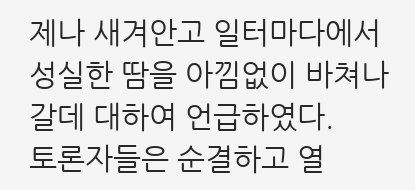제나 새겨안고 일터마다에서 성실한 땀을 아낌없이 바쳐나갈데 대하여 언급하였다.
토론자들은 순결하고 열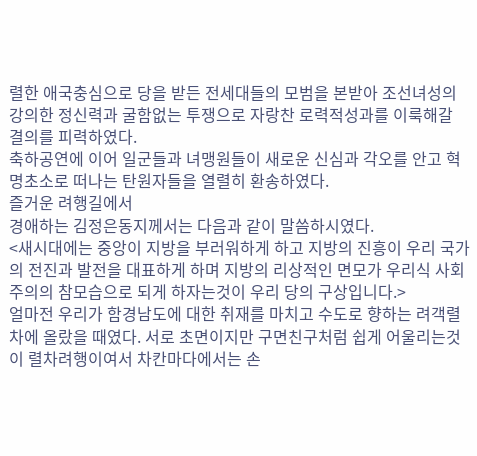렬한 애국충심으로 당을 받든 전세대들의 모범을 본받아 조선녀성의 강의한 정신력과 굴함없는 투쟁으로 자랑찬 로력적성과를 이룩해갈 결의를 피력하였다.
축하공연에 이어 일군들과 녀맹원들이 새로운 신심과 각오를 안고 혁명초소로 떠나는 탄원자들을 열렬히 환송하였다.
즐거운 려행길에서
경애하는 김정은동지께서는 다음과 같이 말씀하시였다.
<새시대에는 중앙이 지방을 부러워하게 하고 지방의 진흥이 우리 국가의 전진과 발전을 대표하게 하며 지방의 리상적인 면모가 우리식 사회주의의 참모습으로 되게 하자는것이 우리 당의 구상입니다.>
얼마전 우리가 함경남도에 대한 취재를 마치고 수도로 향하는 려객렬차에 올랐을 때였다. 서로 초면이지만 구면친구처럼 쉽게 어울리는것이 렬차려행이여서 차칸마다에서는 손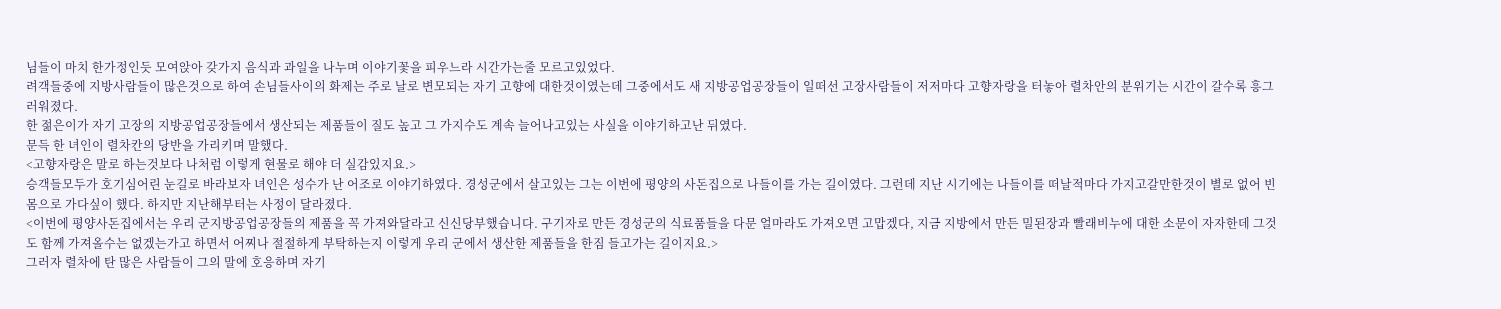님들이 마치 한가정인듯 모여앉아 갖가지 음식과 과일을 나누며 이야기꽃을 피우느라 시간가는줄 모르고있었다.
려객들중에 지방사람들이 많은것으로 하여 손님들사이의 화제는 주로 날로 변모되는 자기 고향에 대한것이였는데 그중에서도 새 지방공업공장들이 일떠선 고장사람들이 저저마다 고향자랑을 터놓아 렬차안의 분위기는 시간이 갈수록 흥그러워졌다.
한 젊은이가 자기 고장의 지방공업공장들에서 생산되는 제품들이 질도 높고 그 가지수도 계속 늘어나고있는 사실을 이야기하고난 뒤였다.
문득 한 녀인이 렬차칸의 당반을 가리키며 말했다.
<고향자랑은 말로 하는것보다 나처럼 이렇게 현물로 해야 더 실감있지요.>
승객들모두가 호기심어린 눈길로 바라보자 녀인은 성수가 난 어조로 이야기하였다. 경성군에서 살고있는 그는 이번에 평양의 사돈집으로 나들이를 가는 길이였다. 그런데 지난 시기에는 나들이를 떠날적마다 가지고갈만한것이 별로 없어 빈몸으로 가다싶이 했다. 하지만 지난해부터는 사정이 달라졌다.
<이번에 평양사돈집에서는 우리 군지방공업공장들의 제품을 꼭 가져와달라고 신신당부했습니다. 구기자로 만든 경성군의 식료품들을 다문 얼마라도 가져오면 고맙겠다, 지금 지방에서 만든 밀된장과 빨래비누에 대한 소문이 자자한데 그것도 함께 가져올수는 없겠는가고 하면서 어찌나 절절하게 부탁하는지 이렇게 우리 군에서 생산한 제품들을 한짐 들고가는 길이지요.>
그러자 렬차에 탄 많은 사람들이 그의 말에 호응하며 자기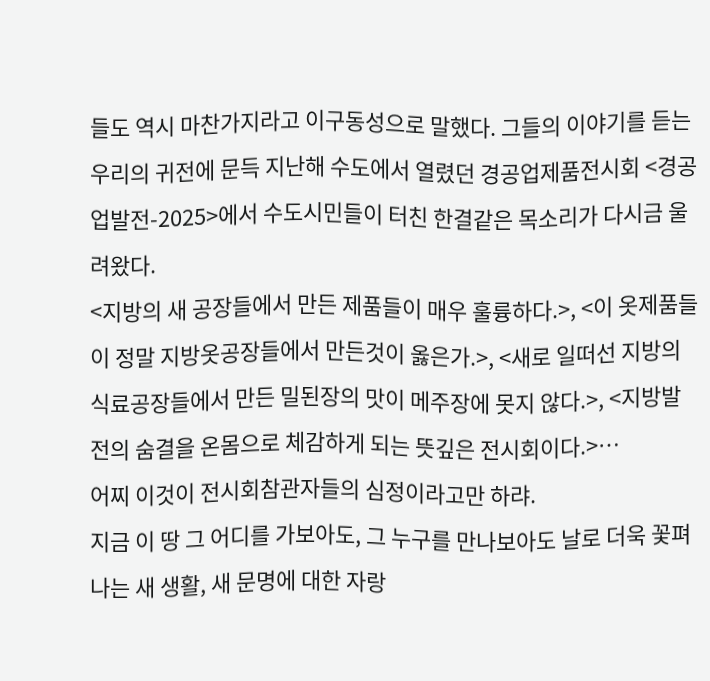들도 역시 마찬가지라고 이구동성으로 말했다. 그들의 이야기를 듣는 우리의 귀전에 문득 지난해 수도에서 열렸던 경공업제품전시회 <경공업발전-2025>에서 수도시민들이 터친 한결같은 목소리가 다시금 울려왔다.
<지방의 새 공장들에서 만든 제품들이 매우 훌륭하다.>, <이 옷제품들이 정말 지방옷공장들에서 만든것이 옳은가.>, <새로 일떠선 지방의 식료공장들에서 만든 밀된장의 맛이 메주장에 못지 않다.>, <지방발전의 숨결을 온몸으로 체감하게 되는 뜻깊은 전시회이다.>…
어찌 이것이 전시회참관자들의 심정이라고만 하랴.
지금 이 땅 그 어디를 가보아도, 그 누구를 만나보아도 날로 더욱 꽃펴나는 새 생활, 새 문명에 대한 자랑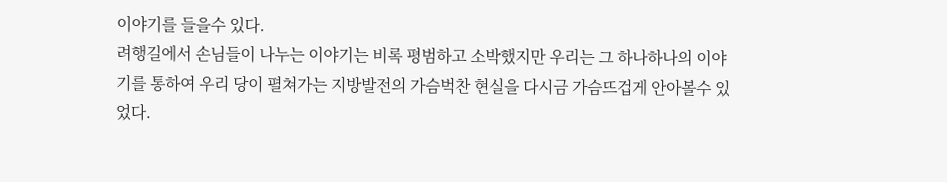이야기를 들을수 있다.
려행길에서 손님들이 나누는 이야기는 비록 평범하고 소박했지만 우리는 그 하나하나의 이야기를 통하여 우리 당이 펼쳐가는 지방발전의 가슴벅찬 현실을 다시금 가슴뜨겁게 안아볼수 있었다.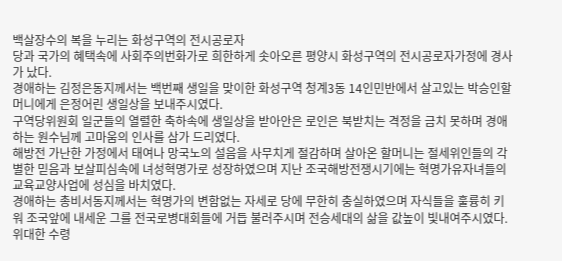백살장수의 복을 누리는 화성구역의 전시공로자
당과 국가의 혜택속에 사회주의번화가로 희한하게 솟아오른 평양시 화성구역의 전시공로자가정에 경사가 났다.
경애하는 김정은동지께서는 백번째 생일을 맞이한 화성구역 청계3동 14인민반에서 살고있는 박승인할머니에게 은정어린 생일상을 보내주시였다.
구역당위원회 일군들의 열렬한 축하속에 생일상을 받아안은 로인은 북받치는 격정을 금치 못하며 경애하는 원수님께 고마움의 인사를 삼가 드리였다.
해방전 가난한 가정에서 태여나 망국노의 설음을 사무치게 절감하며 살아온 할머니는 절세위인들의 각별한 믿음과 보살피심속에 녀성혁명가로 성장하였으며 지난 조국해방전쟁시기에는 혁명가유자녀들의 교육교양사업에 성심을 바치였다.
경애하는 총비서동지께서는 혁명가의 변함없는 자세로 당에 무한히 충실하였으며 자식들을 훌륭히 키워 조국앞에 내세운 그를 전국로병대회들에 거듭 불러주시며 전승세대의 삶을 값높이 빛내여주시였다.
위대한 수령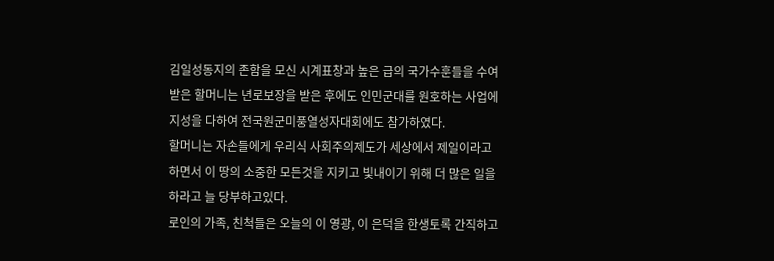김일성동지의 존함을 모신 시계표창과 높은 급의 국가수훈들을 수여받은 할머니는 년로보장을 받은 후에도 인민군대를 원호하는 사업에 지성을 다하여 전국원군미풍열성자대회에도 참가하였다.
할머니는 자손들에게 우리식 사회주의제도가 세상에서 제일이라고 하면서 이 땅의 소중한 모든것을 지키고 빛내이기 위해 더 많은 일을 하라고 늘 당부하고있다.
로인의 가족, 친척들은 오늘의 이 영광, 이 은덕을 한생토록 간직하고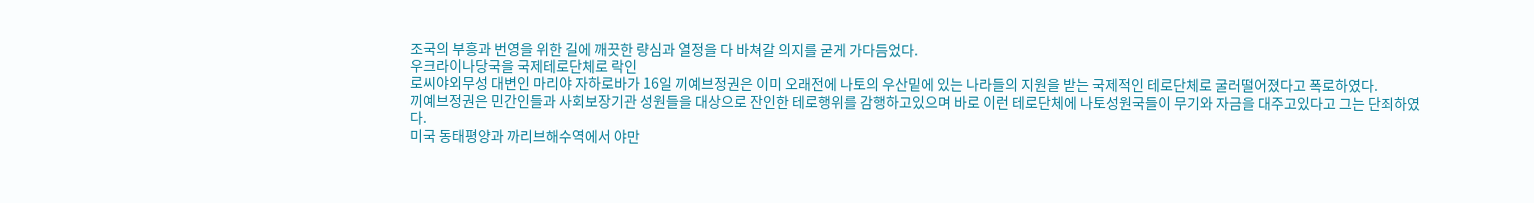조국의 부흥과 번영을 위한 길에 깨끗한 량심과 열정을 다 바쳐갈 의지를 굳게 가다듬었다.
우크라이나당국을 국제테로단체로 락인
로씨야외무성 대변인 마리야 자하로바가 16일 끼예브정권은 이미 오래전에 나토의 우산밑에 있는 나라들의 지원을 받는 국제적인 테로단체로 굴러떨어졌다고 폭로하였다.
끼예브정권은 민간인들과 사회보장기관 성원들을 대상으로 잔인한 테로행위를 감행하고있으며 바로 이런 테로단체에 나토성원국들이 무기와 자금을 대주고있다고 그는 단죄하였다.
미국 동태평양과 까리브해수역에서 야만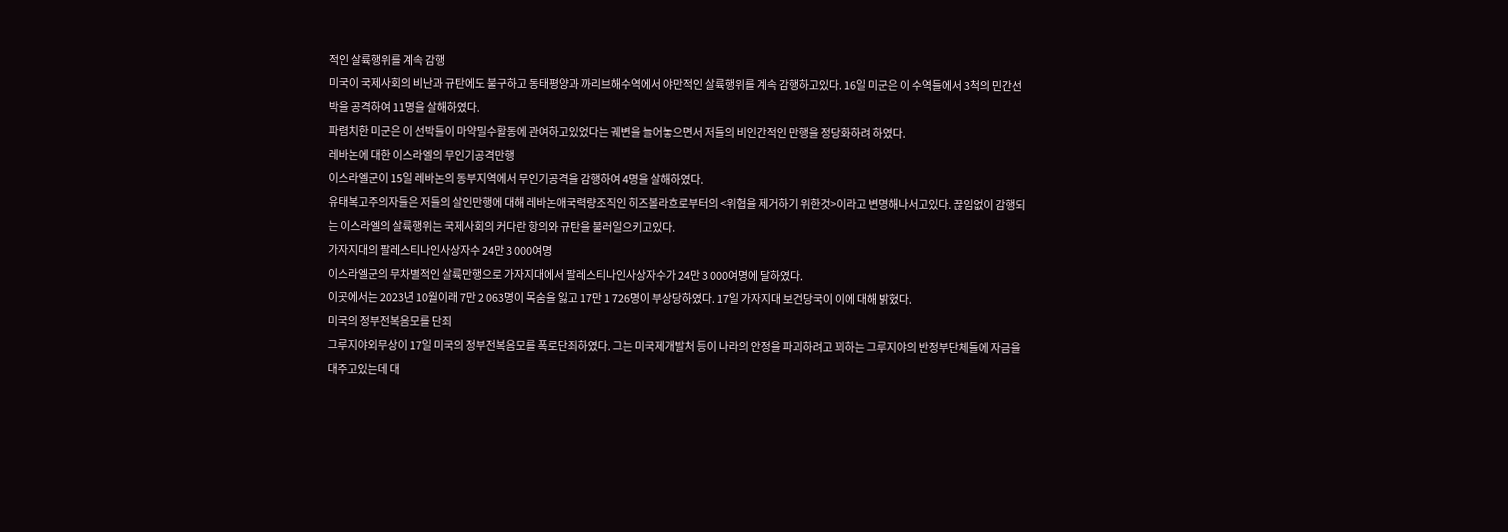적인 살륙행위를 계속 감행
미국이 국제사회의 비난과 규탄에도 불구하고 동태평양과 까리브해수역에서 야만적인 살륙행위를 계속 감행하고있다. 16일 미군은 이 수역들에서 3척의 민간선박을 공격하여 11명을 살해하였다.
파렴치한 미군은 이 선박들이 마약밀수활동에 관여하고있었다는 궤변을 늘어놓으면서 저들의 비인간적인 만행을 정당화하려 하였다.
레바논에 대한 이스라엘의 무인기공격만행
이스라엘군이 15일 레바논의 동부지역에서 무인기공격을 감행하여 4명을 살해하였다.
유태복고주의자들은 저들의 살인만행에 대해 레바논애국력량조직인 히즈볼라흐로부터의 <위협을 제거하기 위한것>이라고 변명해나서고있다. 끊임없이 감행되는 이스라엘의 살륙행위는 국제사회의 커다란 항의와 규탄을 불러일으키고있다.
가자지대의 팔레스티나인사상자수 24만 3 000여명
이스라엘군의 무차별적인 살륙만행으로 가자지대에서 팔레스티나인사상자수가 24만 3 000여명에 달하였다.
이곳에서는 2023년 10월이래 7만 2 063명이 목숨을 잃고 17만 1 726명이 부상당하였다. 17일 가자지대 보건당국이 이에 대해 밝혔다.
미국의 정부전복음모를 단죄
그루지야외무상이 17일 미국의 정부전복음모를 폭로단죄하였다. 그는 미국제개발처 등이 나라의 안정을 파괴하려고 꾀하는 그루지야의 반정부단체들에 자금을 대주고있는데 대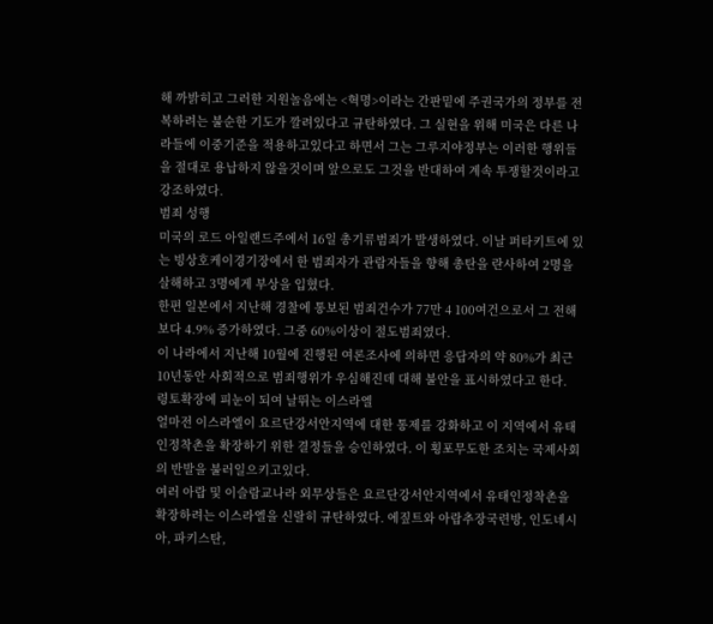해 까밝히고 그러한 지원놀음에는 <혁명>이라는 간판밑에 주권국가의 정부를 전복하려는 불순한 기도가 깔려있다고 규탄하였다. 그 실현을 위해 미국은 다른 나라들에 이중기준을 적용하고있다고 하면서 그는 그루지야정부는 이러한 행위들을 절대로 용납하지 않을것이며 앞으로도 그것을 반대하여 계속 투쟁할것이라고 강조하였다.
범죄 성행
미국의 로드 아일랜드주에서 16일 총기류범죄가 발생하였다. 이날 퍼타키트에 있는 빙상호케이경기장에서 한 범죄자가 관람자들을 향해 총탄을 란사하여 2명을 살해하고 3명에게 부상을 입혔다.
한편 일본에서 지난해 경찰에 통보된 범죄건수가 77만 4 100여건으로서 그 전해보다 4.9% 증가하였다. 그중 60%이상이 절도범죄였다.
이 나라에서 지난해 10월에 진행된 여론조사에 의하면 응답자의 약 80%가 최근 10년동안 사회적으로 범죄행위가 우심해진데 대해 불안을 표시하였다고 한다.
령토확장에 피눈이 되여 날뛰는 이스라엘
얼마전 이스라엘이 요르단강서안지역에 대한 통제를 강화하고 이 지역에서 유태인정착촌을 확장하기 위한 결정들을 승인하였다. 이 횡포무도한 조치는 국제사회의 반발을 불러일으키고있다.
여러 아랍 및 이슬람교나라 외무상들은 요르단강서안지역에서 유태인정착촌을 확장하려는 이스라엘을 신랄히 규탄하였다. 에짚트와 아랍추장국련방, 인도네시아, 파키스탄,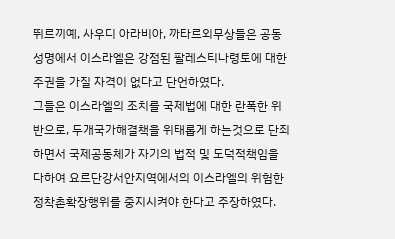뛰르끼예, 사우디 아라비아, 까타르외무상들은 공동성명에서 이스라엘은 강점된 팔레스티나령토에 대한 주권을 가질 자격이 없다고 단언하였다.
그들은 이스라엘의 조치를 국제법에 대한 란폭한 위반으로, 두개국가해결책을 위태롭게 하는것으로 단죄하면서 국제공동체가 자기의 법적 및 도덕적책임을 다하여 요르단강서안지역에서의 이스라엘의 위험한 정착촌확장행위를 중지시켜야 한다고 주장하였다.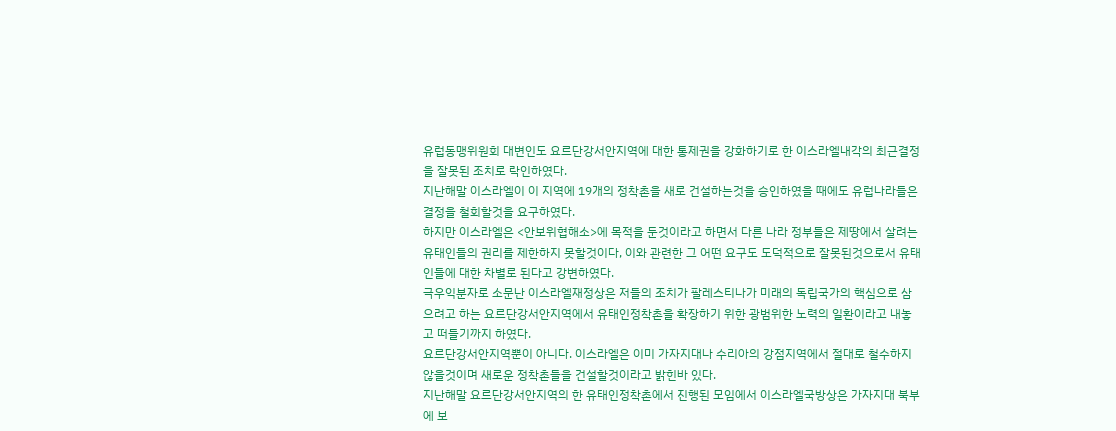유럽동맹위원회 대변인도 요르단강서안지역에 대한 통제권을 강화하기로 한 이스라엘내각의 최근결정을 잘못된 조치로 락인하였다.
지난해말 이스라엘이 이 지역에 19개의 정착촌을 새로 건설하는것을 승인하였을 때에도 유럽나라들은 결정을 철회할것을 요구하였다.
하지만 이스라엘은 <안보위협해소>에 목적을 둔것이라고 하면서 다른 나라 정부들은 제땅에서 살려는 유태인들의 권리를 제한하지 못할것이다, 이와 관련한 그 어떤 요구도 도덕적으로 잘못된것으로서 유태인들에 대한 차별로 된다고 강변하였다.
극우익분자로 소문난 이스라엘재정상은 저들의 조치가 팔레스티나가 미래의 독립국가의 핵심으로 삼으려고 하는 요르단강서안지역에서 유태인정착촌을 확장하기 위한 광범위한 노력의 일환이라고 내놓고 떠들기까지 하였다.
요르단강서안지역뿐이 아니다. 이스라엘은 이미 가자지대나 수리아의 강점지역에서 절대로 철수하지 않을것이며 새로운 정착촌들을 건설할것이라고 밝힌바 있다.
지난해말 요르단강서안지역의 한 유태인정착촌에서 진행된 모임에서 이스라엘국방상은 가자지대 북부에 보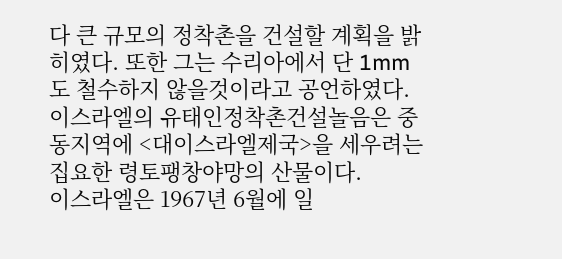다 큰 규모의 정착촌을 건설할 계획을 밝히였다. 또한 그는 수리아에서 단 1mm도 철수하지 않을것이라고 공언하였다.
이스라엘의 유태인정착촌건설놀음은 중동지역에 <대이스라엘제국>을 세우려는 집요한 령토팽창야망의 산물이다.
이스라엘은 1967년 6월에 일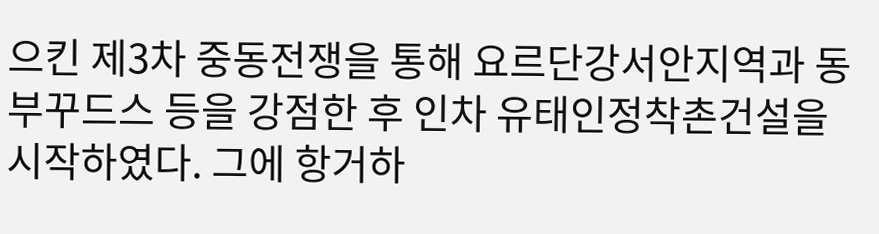으킨 제3차 중동전쟁을 통해 요르단강서안지역과 동부꾸드스 등을 강점한 후 인차 유태인정착촌건설을 시작하였다. 그에 항거하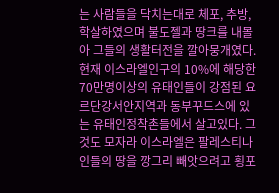는 사람들을 닥치는대로 체포, 추방, 학살하였으며 불도젤과 땅크를 내몰아 그들의 생활터전을 깔아뭉개였다. 현재 이스라엘인구의 10%에 해당한 70만명이상의 유태인들이 강점된 요르단강서안지역과 동부꾸드스에 있는 유태인정착촌들에서 살고있다. 그것도 모자라 이스라엘은 팔레스티나인들의 땅을 깡그리 빼앗으려고 횡포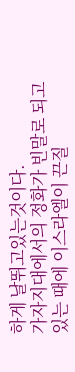하게 날뛰고있는것이다.
가자지대에서의 정화가 빈말로 되고있는 때에 이스라엘이 끈질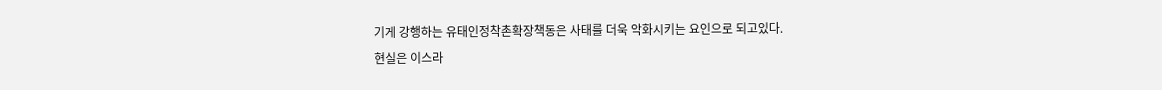기게 강행하는 유태인정착촌확장책동은 사태를 더욱 악화시키는 요인으로 되고있다.
현실은 이스라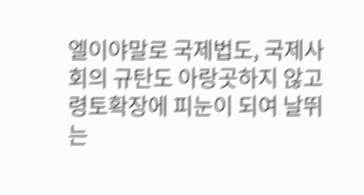엘이야말로 국제법도, 국제사회의 규탄도 아랑곳하지 않고 령토확장에 피눈이 되여 날뛰는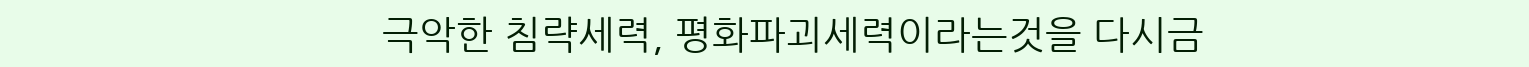극악한 침략세력, 평화파괴세력이라는것을 다시금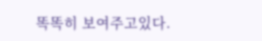똑똑히 보여주고있다.